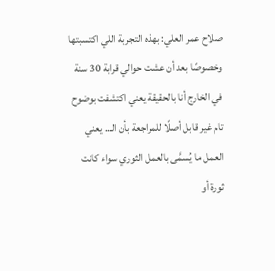صلاح عمر العلي: بهذه التجربة اللي اكتسبتها وخصوصًا بعد أن عشت حوالي قرابة 30 سنة في الخارج أنا بالحقيقة يعني اكتشفت بوضوح تام غير قابل أصلًا للمراجعة بأن الـ.. يعني العمل ما يُسمَّى بالعمل الثوري سواء كانت ثورة أو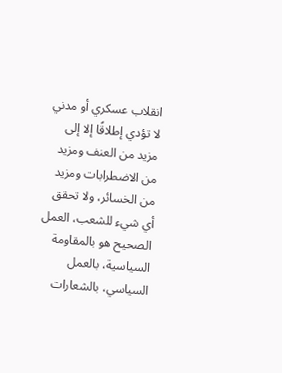انقلاب عسكري أو مدني لا تؤدي إطلاقًا إلا إلى مزيد من العنف ومزيد من الاضطرابات ومزيد من الخسائر، ولا تحقق أي شيء للشعب، العمل الصحيح هو بالمقاومة السياسية، بالعمل السياسي، بالشعارات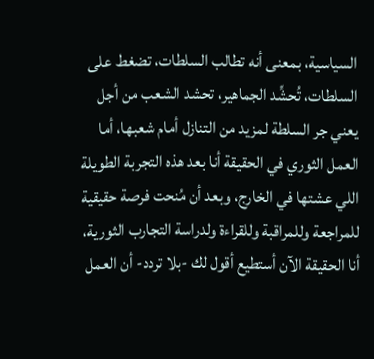السياسية، بمعنى أنه تطالب السلطات، تضغط على السلطات، تُحشِّد الجماهير، تحشد الشعب من أجل يعني جر السلطة لمزيد من التنازل أمام شعبها، أما العمل الثوري في الحقيقة أنا بعد هذه التجربة الطويلة اللي عشتها في الخارج، وبعد أن مُنحت فرصة حقيقية للمراجعة وللمراقبة وللقراءة ولدراسة التجارب الثورية، أنا الحقيقة الآن أستطيع أقول لك -بلا تردد- أن العمل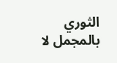الثوري بالمجمل لا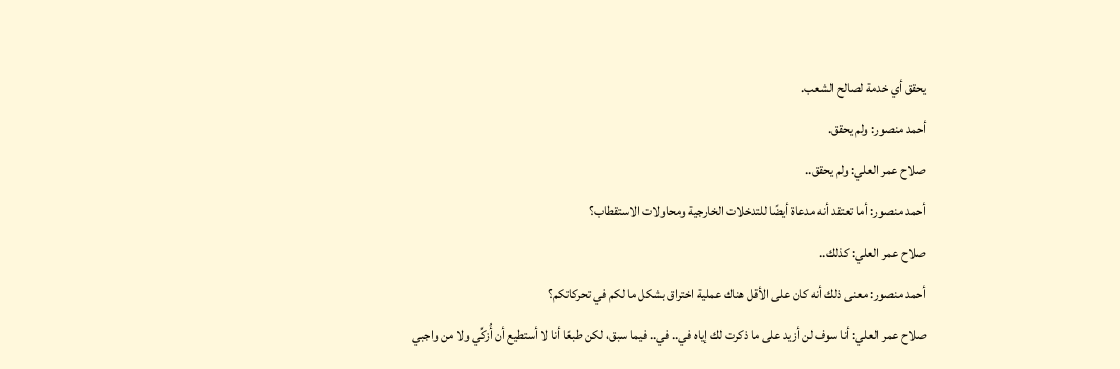يحقق أي خدمة لصالح الشعب.
أحمد منصور: ولم يحقق.
صلاح عمر العلي: ولم يحقق..
أحمد منصور: أما تعتقد أنه مدعاة أيضًا للتدخلات الخارجية ومحاولات الاستقطاب؟
صلاح عمر العلي: كذلك..
أحمد منصور: معنى ذلك أنه كان على الأقل هناك عملية اختراق بشكل ما لكم في تحركاتكم؟
صلاح عمر العلي: أنا سوف لن أزيد على ما ذكرت لك إياه في.. في.. فيما سبق، لكن طبعًا أنا لا أستطيع أن أُزكِّي ولا من واجبي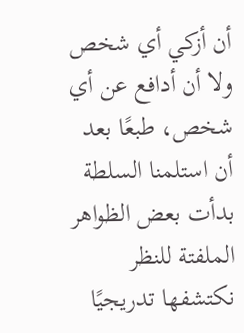أن أزكي أي شخص ولا أن أدافع عن أي شخص، طبعًا بعد أن استلمنا السلطة بدأت بعض الظواهر الملفتة للنظر نكتشفها تدريجيًا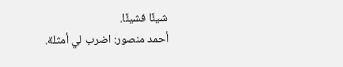شيئًا فشيئًا.
أحمد منصور: اضرب لي أمثلة.